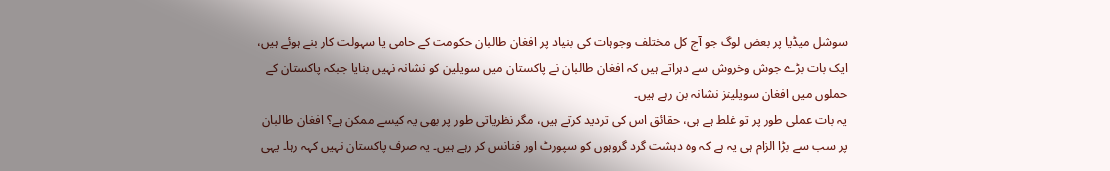سوشل میڈیا پر بعض لوگ جو آج کل مختلف وجوہات کی بنیاد پر افغان طالبان حکومت کے حامی یا سہولت کار بنے ہوئے ہیں، ایک بات بڑے جوش وخروش سے دہراتے ہیں کہ افغان طالبان نے پاکستان میں سویلین کو نشانہ نہیں بنایا جبکہ پاکستان کے حملوں میں افغان سویلینز نشانہ بن رہے ہیں۔
یہ بات عملی طور پر تو غلط ہے ہی، حقائق اس کی تردید کرتے ہیں، مگر نظریاتی طور پر بھی یہ کیسے ممکن ہے؟ افغان طالبان پر سب سے بڑا الزام ہی یہ ہے کہ وہ دہشت گرد گروہوں کو سپورٹ اور فنانس کر رہے ہیں۔ یہ صرف پاکستان نہیں کہہ رہا۔ یہی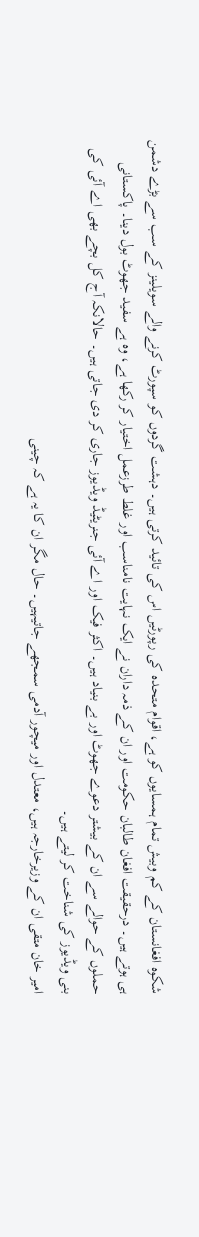شکوہ افغانستان کے کم وبیش تمام ہمسایوں کو ہے، اقوام متحدہ کی رپورٹیں اس کی تائید کرتی ہیں۔ دہشت گردوں کو سپورٹ کرنے والے سویلینز کے سب سے بڑے دشمن ہی ہوتے ہیں۔ درحقیقت افغان طالبان حکومت اور ان کے ذمہ داران نے ایک نہایت نامناسب اور غلط طرزعمل اختیار کر رکھا ہے، وہ ہے سفید جھوٹ بول دینا۔ پاکستانی حملوں کے حوالے سے ان کے بیشتر دعوے جھوٹ اور بے بنیاد ہیں۔ اکثر فیک اور اے آئی جنریٹیڈ ویڈیوز جاری کر دی جاتی ہیں۔ حالانکہ آج کل بچے بھی اے آئی کی بنی ویڈیوز کی شناخت کر لیتے ہیں۔
امیر خان متقی ان کے وزیرخارجہ ہیں، معتدل اور میچور آدمی سمجھے جاتیہیں۔ حال مگر ان کا یہ ہے کہ چینی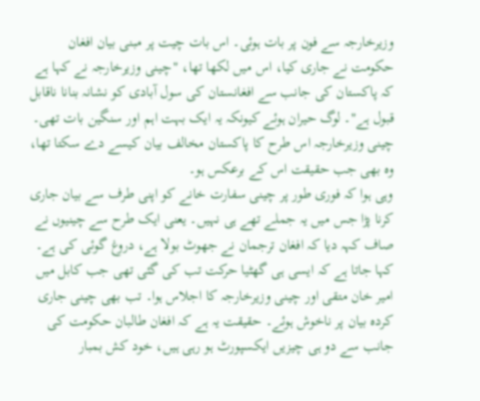وزیرخارجہ سے فون پر بات ہوئی۔ اس بات چیت پر مبنی بیان افغان حکومت نے جاری کیا، اس میں لکھا تھا، "چینی وزیرخارجہ نے کہا ہے کہ پاکستان کی جانب سے افغانستان کی سول آبادی کو نشانہ بنانا ناقابل قبول ہے"۔ لوگ حیران ہوئے کیونکہ یہ ایک بہت اہم اور سنگین بات تھی۔ چینی وزیرخارجہ اس طرح کا پاکستان مخالف بیان کیسے دے سکتا تھا، وہ بھی جب حقیقت اس کے برعکس ہو۔
وہی ہوا کہ فوری طور پر چینی سفارت خانے کو اپنی طرف سے بیان جاری کرنا پڑا جس میں یہ جملے تھے ہی نہیں۔ یعنی ایک طرح سے چینیوں نے صاف کہہ دیا کہ افغان ترجمان نے جھوٹ بولا ہے، دروغ گوئی کی ہے۔ کہا جاتا ہے کہ ایسی ہی گھٹیا حرکت تب کی گئی تھی جب کابل میں امیر خان متقی اور چینی وزیرخارجہ کا اجلاس ہوا۔ تب بھی چینی جاری کردہ بیان پر ناخوش ہوئے۔ حقیقت یہ ہے کہ افغان طالبان حکومت کی جانب سے دو ہی چیزیں ایکسپورٹ ہو رہی ہیں، خود کش بمبار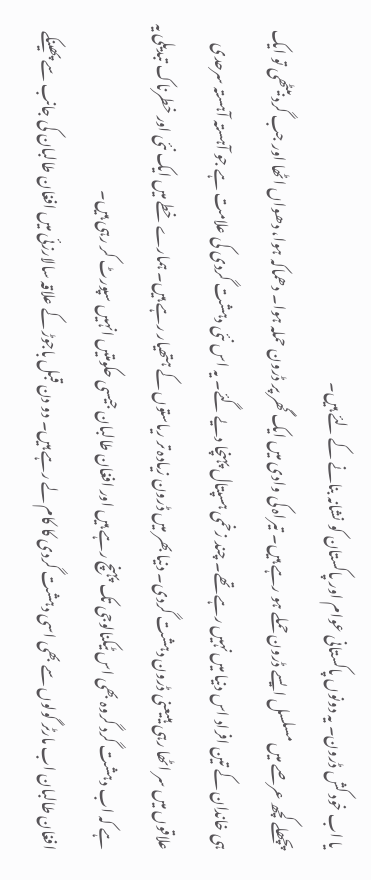یا اب خود کش ڈرون۔ یہ دونوں پاکستانی عوام اور پاکستان کو نشانہ بنانے کے لئے ہیں۔
پچھلے کچھ عرصے میں مسلسل ایسے ڈرون حملے ہو رہے ہیں۔ تیراہ کی وادی میں ایک گھر پر ڈرون حملہ ہوا۔ دھماکہ ہوا، دھواں اٹھا اور جب گرد بیٹھی تو ایک ہی خاندان کے تین افراد اس دنیا میں نہیں رہے تھے۔ چند زخمی ہسپتال پہنچا دیے گئے۔ یہ اس نئی دہشت گردی کی علامت ہے جو آہستہ آہستہ سرحدی علاقوں میں سر اٹھا رہی ہییعنی ڈرون دہشت گردی۔ دنیا بھر میں ڈرون زیادہ تر ریاستوں کے ہتھیار رہے ہیں۔ ہمارے خطے میں ایک نئی اور خطرناک تبدیلی یہ ہے کہ اب دہشت گرد گروہ بھی اس ٹیکنالوجی تک پہنچ رہے ہیں اور افغان طالبان جیسی حکومتیں انہیں سپورٹ کر رہی ہیں۔
افغان طالبان اب مارٹر گولوں سے بھی اسی دہشت گردی کا کام لے رہے ہیں۔ دو دن قبل باجوڑ کے علاقہ سالارزئی میں افغان طالبان کی جانب سے پھینکے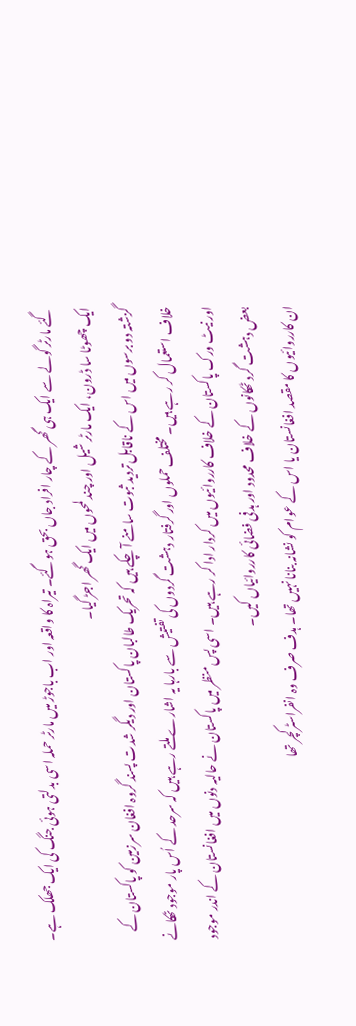گئے مارٹر گولے سے ایک ہی گھر کے چار افراد جاں بحق ہوگئے۔ تیراہ کا واقعہ اور اب باجوڑ میں مارٹر حملہ اسی بدلتی ہوئی جنگ کی ایک جھلک ہے۔ ایک چھوٹا سا ڈرون، ایک مارٹر شیل اور چند لمحوں میں ایک گھر اجڑ گیا۔
گزشتہ دو برسوں میں اس کے ناقابل تردید ثبوت سامنے آ چکے ہیں کہ تحریک طالبان پاکستان اور دیگر شدت پسند گروہ افغان سرزمین کو پاکستان کے خلاف استعمال کر رہے ہیں۔ مختلف حملوں اور گرفتار دہشت گردوں کی تفتیش سے بارہا یہ اشارے ملتے رہے ہیں کہ سرحد کے اُس پار موجود ٹھکانے اور نیٹ ورک پاکستان کے خلاف کارروائیوں میں کردار ادا کر رہے ہیں۔ اسی پس منظر میں پاکستان نے حالیہ دنوں میں افغانستان کے اندر موجود بعض دہشت گرد ٹھکانوں کے خلاف محدود اور ہدفی فضائی کارروائیاں کیں۔
ان کارروائیوں کا مقصد افغانستان یا اس کے عوام کو نشانہ بنانا نہیں تھا۔ ہدف صرف وہ انفراسٹرکچر تھا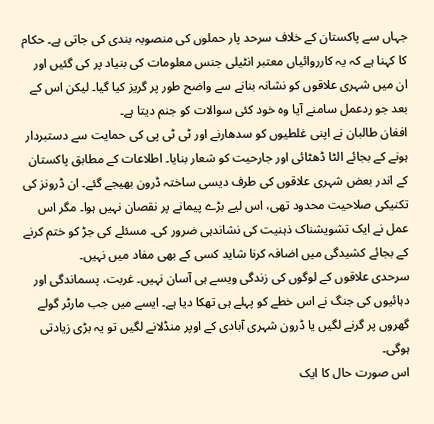جہاں سے پاکستان کے خلاف سرحد پار حملوں کی منصوبہ بندی کی جاتی ہے۔ حکام کا کہنا ہے کہ یہ کارروائیاں معتبر انٹیلی جنس معلومات کی بنیاد پر کی گئیں اور ان میں شہری علاقوں کو نشانہ بنانے سے واضح طور پر گریز کیا گیا۔ لیکن اس کے بعد جو ردعمل سامنے آیا وہ خود کئی سوالات کو جنم دیتا ہے۔
افغان طالبان نے اپنی غلطیوں کو سدھارنے اور ٹی ٹی پی کی حمایت سے دستبردار ہونے کے بجائے الٹا ڈھٹائی اور جارحیت کو شعار بنایا۔ اطلاعات کے مطابق پاکستان کے اندر بعض شہری علاقوں کی طرف دیسی ساختہ ڈرون بھیجے گئے۔ ان ڈرونز کی تکنیکی صلاحیت محدود تھی، اس لیے بڑے پیمانے پر نقصان نہیں ہوا۔ مگر اس عمل نے ایک تشویشناک ذہنیت کی نشاندہی ضرور کی۔ مسئلے کی جڑ کو ختم کرنے کے بجائے کشیدگی میں اضافہ کرنا شاید کسی کے بھی مفاد میں نہیں۔
سرحدی علاقوں کے لوگوں کی زندگی ویسے ہی آسان نہیں۔ غربت، پسماندگی اور دہائیوں کی جنگ نے اس خطے کو پہلے ہی تھکا دیا ہے۔ ایسے میں جب مارٹر گولے گھروں پر گرنے لگیں یا ڈرون شہری آبادی کے اوپر منڈلانے لگیں تو یہ بڑی زیادتی ہوگی۔
اس صورت حال کا ایک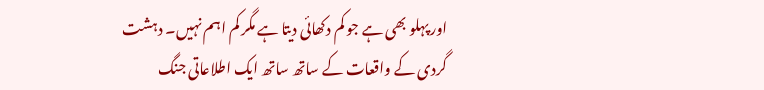اور پہلو بھی ہے جو کم دکھائی دیتا ہے مگر کم اہم نہیں۔ دہشت گردی کے واقعات کے ساتھ ساتھ ایک اطلاعاتی جنگ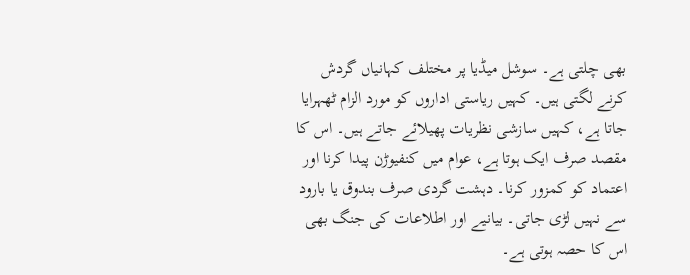بھی چلتی ہے۔ سوشل میڈیا پر مختلف کہانیاں گردش کرنے لگتی ہیں۔ کہیں ریاستی اداروں کو مورد الزام ٹھہرایا جاتا ہے، کہیں سازشی نظریات پھیلائے جاتے ہیں۔ اس کا مقصد صرف ایک ہوتا ہے، عوام میں کنفیوڑن پیدا کرنا اور اعتماد کو کمزور کرنا۔ دہشت گردی صرف بندوق یا بارود سے نہیں لڑی جاتی۔ بیانیے اور اطلاعات کی جنگ بھی اس کا حصہ ہوتی ہے۔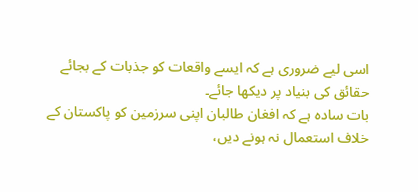اسی لیے ضروری ہے کہ ایسے واقعات کو جذبات کے بجائے حقائق کی بنیاد پر دیکھا جائے۔
بات سادہ ہے کہ افغان طالبان اپنی سرزمین کو پاکستان کے خلاف استعمال نہ ہونے دیں،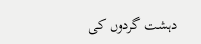دہشت گردوں کی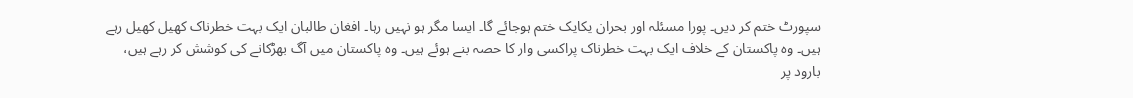سپورٹ ختم کر دیں۔ پورا مسئلہ اور بحران یکایک ختم ہوجائے گا۔ ایسا مگر ہو نہیں رہا۔ افغان طالبان ایک بہت خطرناک کھیل کھیل رہے ہیں۔ وہ پاکستان کے خلاف ایک بہت خطرناک پراکسی وار کا حصہ بنے ہوئے ہیں۔ وہ پاکستان میں آگ بھڑکانے کی کوشش کر رہے ہیں، بارود پر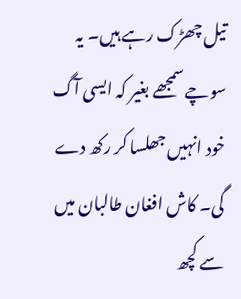تیل چھڑک رہے ہیں۔ یہ سوچے سمجھے بغیر کہ ایسی آگ خود انہیں جھلسا کر رکھ دے گی۔ کاش افغان طالبان میں سے کچھ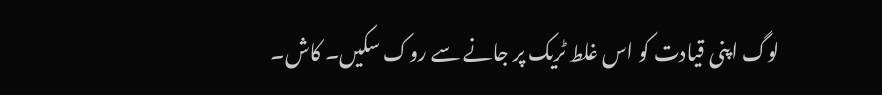لوگ اپنی قیادت کو اس غلط ٹریک پر جانے سے روک سکیں۔ کاش۔